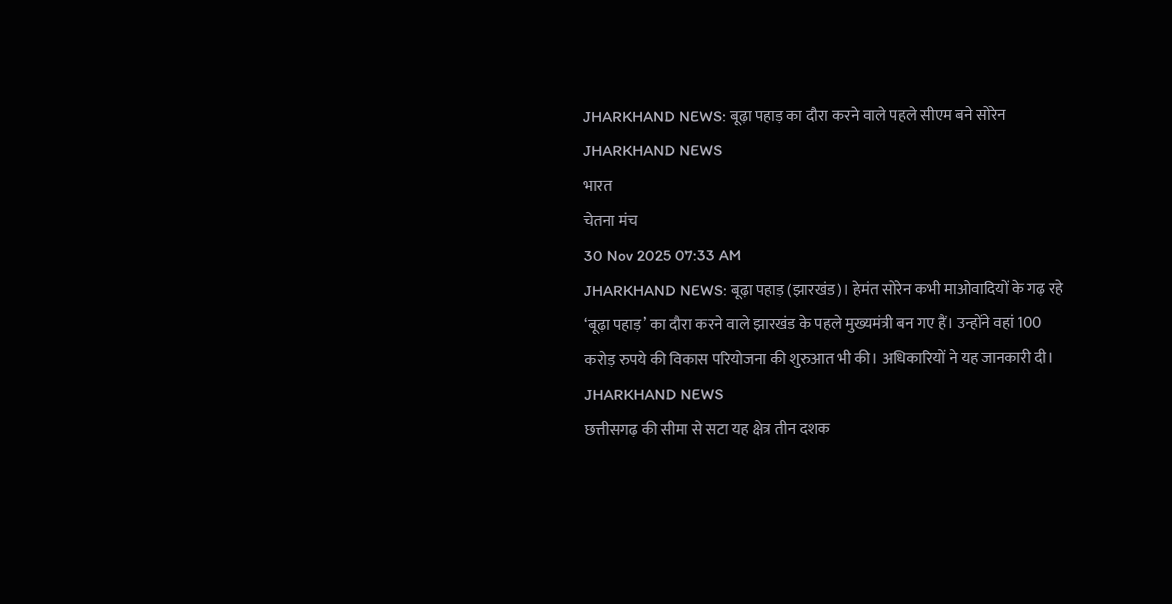JHARKHAND NEWS: बूढ़ा पहाड़ का दौरा करने वाले पहले सीएम बने सोरेन
JHARKHAND NEWS
भारत
चेतना मंच
30 Nov 2025 07:33 AM
JHARKHAND NEWS: बूढ़ा पहाड़ (झारखंड)। हेमंत सोरेन कभी माओवादियों के गढ़ रहे ‘बूढ़ा पहाड़’ का दौरा करने वाले झारखंड के पहले मुख्यमंत्री बन गए हैं। उन्होंने वहां 100 करोड़ रुपये की विकास परियोजना की शुरुआत भी की। अधिकारियों ने यह जानकारी दी।
JHARKHAND NEWS
छत्तीसगढ़ की सीमा से सटा यह क्षेत्र तीन दशक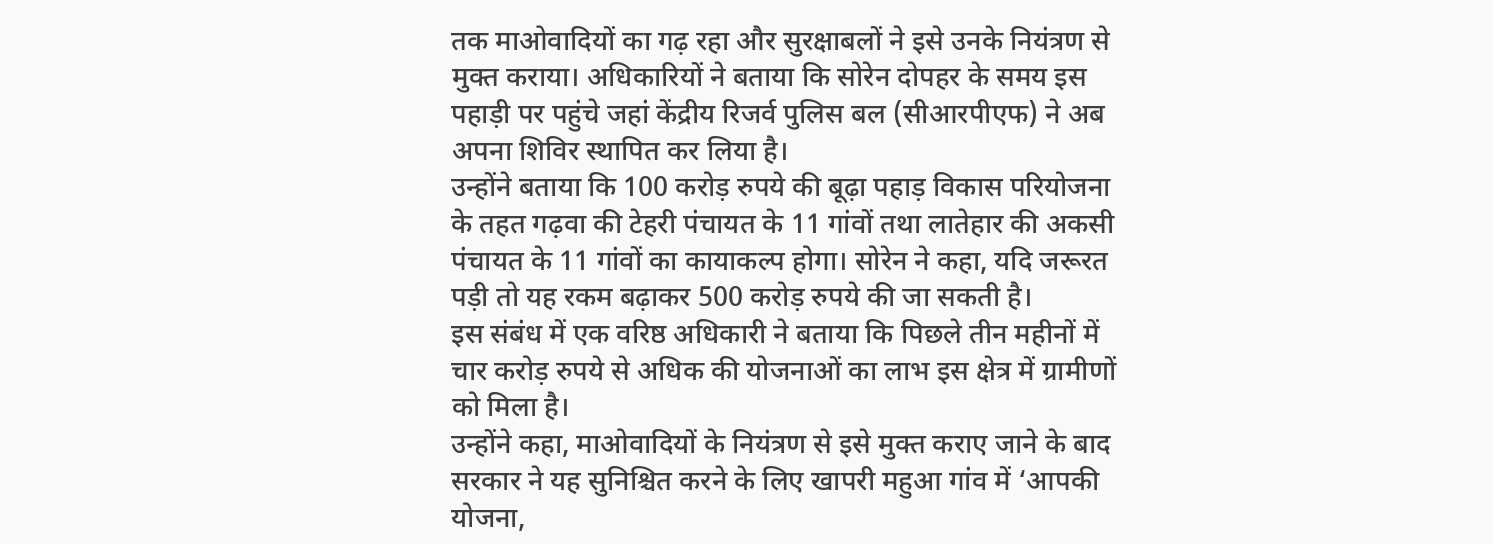तक माओवादियों का गढ़ रहा और सुरक्षाबलों ने इसे उनके नियंत्रण से मुक्त कराया। अधिकारियों ने बताया कि सोरेन दोपहर के समय इस पहाड़ी पर पहुंचे जहां केंद्रीय रिजर्व पुलिस बल (सीआरपीएफ) ने अब अपना शिविर स्थापित कर लिया है।
उन्होंने बताया कि 100 करोड़ रुपये की बूढ़ा पहाड़ विकास परियोजना के तहत गढ़वा की टेहरी पंचायत के 11 गांवों तथा लातेहार की अकसी पंचायत के 11 गांवों का कायाकल्प होगा। सोरेन ने कहा, यदि जरूरत पड़ी तो यह रकम बढ़ाकर 500 करोड़ रुपये की जा सकती है।
इस संबंध में एक वरिष्ठ अधिकारी ने बताया कि पिछले तीन महीनों में चार करोड़ रुपये से अधिक की योजनाओं का लाभ इस क्षेत्र में ग्रामीणों को मिला है।
उन्होंने कहा, माओवादियों के नियंत्रण से इसे मुक्त कराए जाने के बाद सरकार ने यह सुनिश्चित करने के लिए खापरी महुआ गांव में ‘आपकी योजना,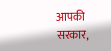आपकी सरकार,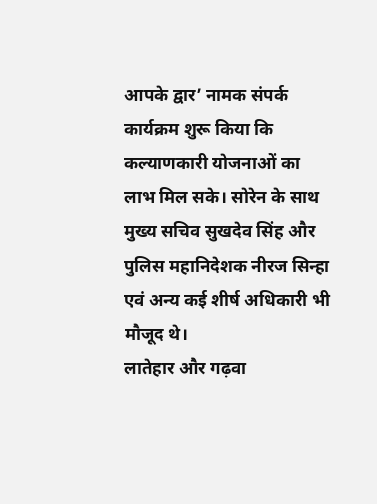आपके द्वार’ नामक संपर्क कार्यक्रम शुरू किया कि कल्याणकारी योजनाओं का लाभ मिल सके। सोरेन के साथ मुख्य सचिव सुखदेव सिंह और पुलिस महानिदेशक नीरज सिन्हा एवं अन्य कई शीर्ष अधिकारी भी मौजूद थे।
लातेहार और गढ़वा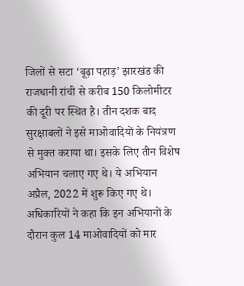जिलों से सटा ‘बूढ़ा पहाड़’ झारखंड की राजधानी रांची से करीब 150 किलोमीटर की दूरी पर स्थित है। तीन दशक बाद सुरक्षाबलों ने इसे माओवादियों के नियंत्रण से मुक्त कराया था। इसके लिए तीन विशेष अभियान चलाए गए थे। ये अभियान अप्रैल, 2022 में शुरू किए गए थे।
अधिकारियों ने कहा कि इन अभियानों के दौरान कुल 14 माओवादियों को मार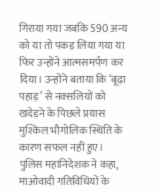गिराया गया जबकि 590 अन्य को या तो पकड़ लिया गया या फिर उन्होंने आत्मसमर्पण कर दिया। उन्होंने बताया कि ‘बूढ़ा पहाड़’ से नक्सलियों को खदेड़ने के पिछले प्रयास मुश्किल भौगोलिक स्थिति के कारण सफल नहीं हुए।
पुलिस महानिदेशक ने कहा, माओवादी गतिविधियों के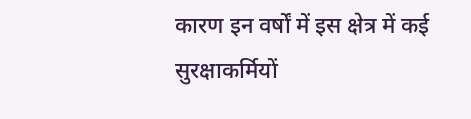कारण इन वर्षों में इस क्षेत्र में कई सुरक्षाकर्मियों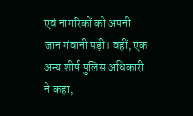एवं नागरिकों को अपनी जान गंवानी पड़ी। वहीं, एक अन्य शीर्ष पुलिस अधिकारी ने कहा,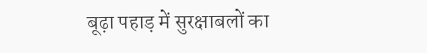बूढ़ा पहाड़ में सुरक्षाबलों का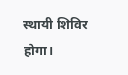स्थायी शिविर होगा।